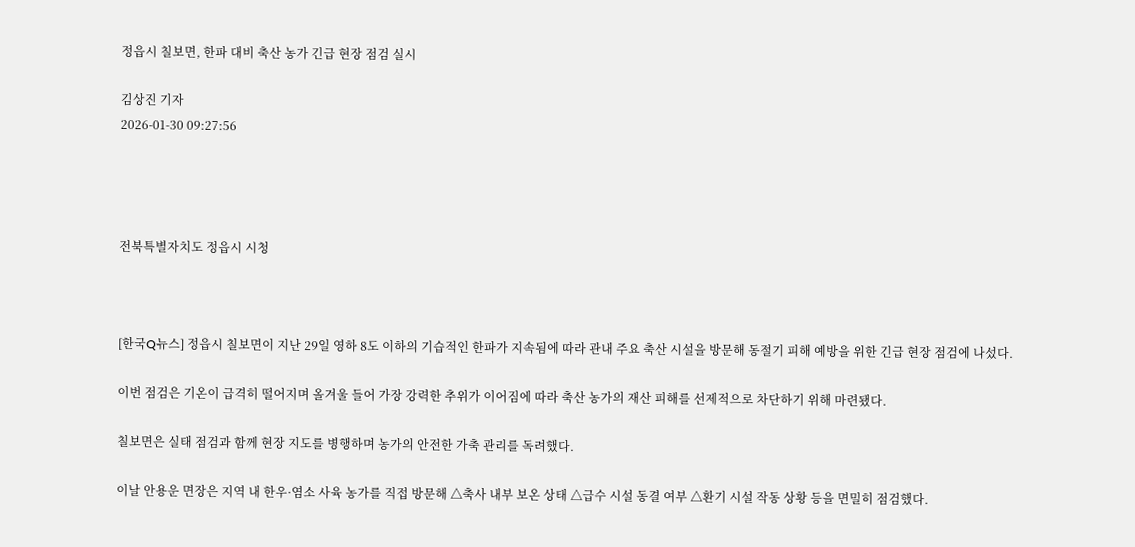정읍시 칠보면, 한파 대비 축산 농가 긴급 현장 점검 실시

김상진 기자
2026-01-30 09:27:56




전북특별자치도 정읍시 시청



[한국Q뉴스] 정읍시 칠보면이 지난 29일 영하 8도 이하의 기습적인 한파가 지속됨에 따라 관내 주요 축산 시설을 방문해 동절기 피해 예방을 위한 긴급 현장 점검에 나섰다.

이번 점검은 기온이 급격히 떨어지며 올겨울 들어 가장 강력한 추위가 이어짐에 따라 축산 농가의 재산 피해를 선제적으로 차단하기 위해 마련됐다.

칠보면은 실태 점검과 함께 현장 지도를 병행하며 농가의 안전한 가축 관리를 독려했다.

이날 안용운 면장은 지역 내 한우·염소 사육 농가를 직접 방문해 △축사 내부 보온 상태 △급수 시설 동결 여부 △환기 시설 작동 상황 등을 면밀히 점검했다.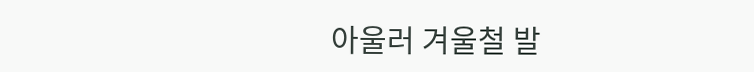아울러 겨울철 발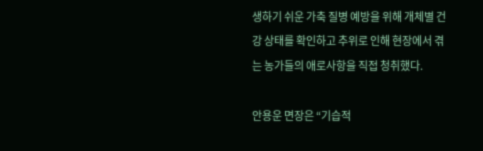생하기 쉬운 가축 질병 예방을 위해 개체별 건강 상태를 확인하고 추위로 인해 현장에서 겪는 농가들의 애로사항을 직접 청취했다.

안용운 면장은 “기습적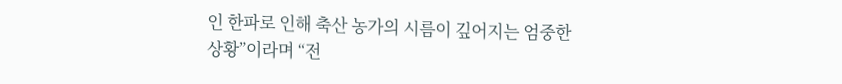인 한파로 인해 축산 농가의 시름이 깊어지는 엄중한 상황”이라며 “전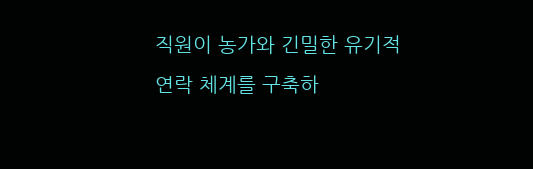직원이 농가와 긴밀한 유기적 연락 체계를 구축하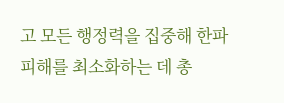고 모든 행정력을 집중해 한파 피해를 최소화하는 데 총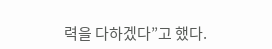력을 다하겠다”고 했다.